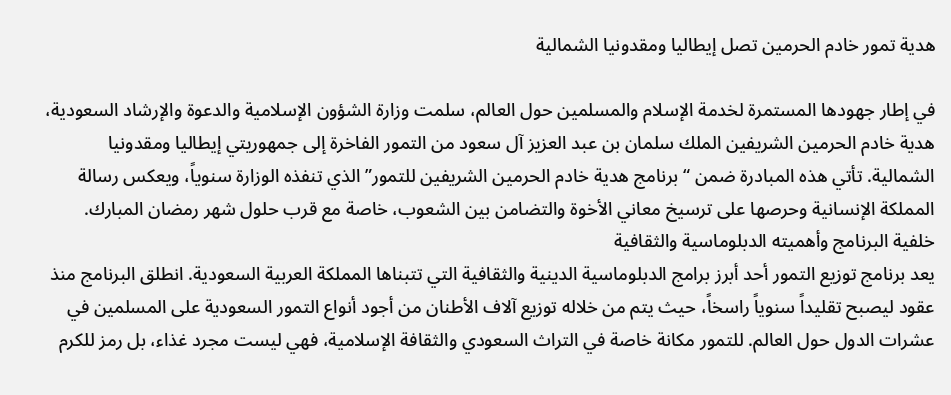هدية تمور خادم الحرمين تصل إيطاليا ومقدونيا الشمالية

في إطار جهودها المستمرة لخدمة الإسلام والمسلمين حول العالم، سلمت وزارة الشؤون الإسلامية والدعوة والإرشاد السعودية، هدية خادم الحرمين الشريفين الملك سلمان بن عبد العزيز آل سعود من التمور الفاخرة إلى جمهوريتي إيطاليا ومقدونيا الشمالية. تأتي هذه المبادرة ضمن “برنامج هدية خادم الحرمين الشريفين للتمور” الذي تنفذه الوزارة سنوياً، ويعكس رسالة المملكة الإنسانية وحرصها على ترسيخ معاني الأخوة والتضامن بين الشعوب، خاصة مع قرب حلول شهر رمضان المبارك.
خلفية البرنامج وأهميته الدبلوماسية والثقافية
يعد برنامج توزيع التمور أحد أبرز برامج الدبلوماسية الدينية والثقافية التي تتبناها المملكة العربية السعودية. انطلق البرنامج منذ عقود ليصبح تقليداً سنوياً راسخاً، حيث يتم من خلاله توزيع آلاف الأطنان من أجود أنواع التمور السعودية على المسلمين في عشرات الدول حول العالم. للتمور مكانة خاصة في التراث السعودي والثقافة الإسلامية، فهي ليست مجرد غذاء، بل رمز للكرم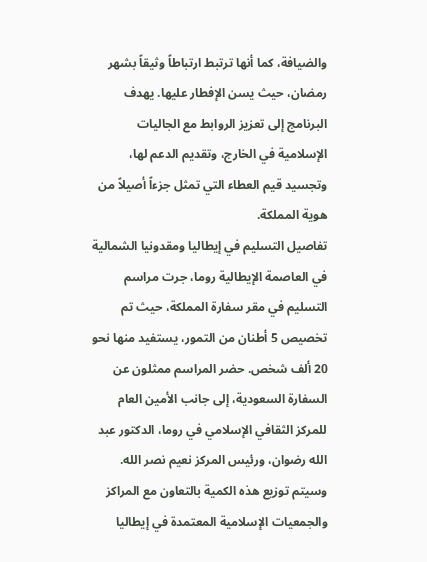والضيافة، كما أنها ترتبط ارتباطاً وثيقاً بشهر رمضان، حيث يسن الإفطار عليها. يهدف البرنامج إلى تعزيز الروابط مع الجاليات الإسلامية في الخارج، وتقديم الدعم لها، وتجسيد قيم العطاء التي تمثل جزءاً أصيلاً من هوية المملكة.
تفاصيل التسليم في إيطاليا ومقدونيا الشمالية
في العاصمة الإيطالية روما، جرت مراسم التسليم في مقر سفارة المملكة، حيث تم تخصيص 5 أطنان من التمور، يستفيد منها نحو 20 ألف شخص. حضر المراسم ممثلون عن السفارة السعودية، إلى جانب الأمين العام للمركز الثقافي الإسلامي في روما، الدكتور عبد الله رضوان، ورئيس المركز نعيم نصر الله. وسيتم توزيع هذه الكمية بالتعاون مع المراكز والجمعيات الإسلامية المعتمدة في إيطاليا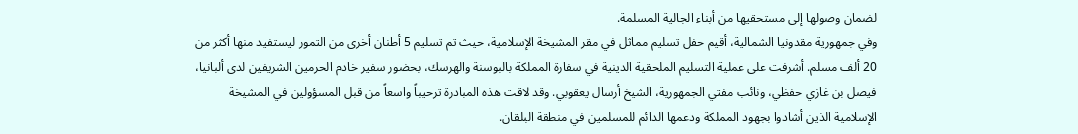لضمان وصولها إلى مستحقيها من أبناء الجالية المسلمة.
وفي جمهورية مقدونيا الشمالية، أقيم حفل تسليم مماثل في مقر المشيخة الإسلامية، حيث تم تسليم 5 أطنان أخرى من التمور ليستفيد منها أكثر من 20 ألف مسلم. أشرفت على عملية التسليم الملحقية الدينية في سفارة المملكة بالبوسنة والهرسك، بحضور سفير خادم الحرمين الشريفين لدى ألبانيا، فيصل بن غازي حفظي، ونائب مفتي الجمهورية، الشيخ أرسال يعقوبي. وقد لاقت هذه المبادرة ترحيباً واسعاً من قبل المسؤولين في المشيخة الإسلامية الذين أشادوا بجهود المملكة ودعمها الدائم للمسلمين في منطقة البلقان.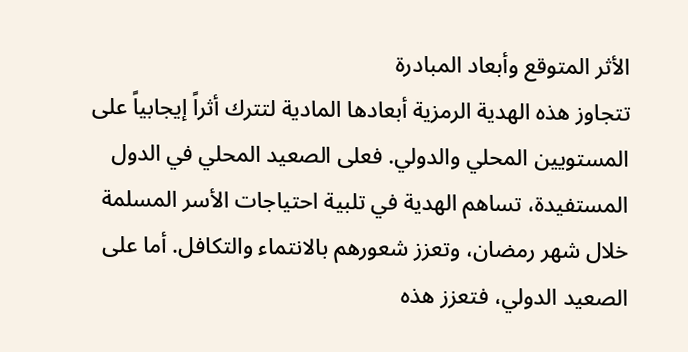الأثر المتوقع وأبعاد المبادرة
تتجاوز هذه الهدية الرمزية أبعادها المادية لتترك أثراً إيجابياً على المستويين المحلي والدولي. فعلى الصعيد المحلي في الدول المستفيدة، تساهم الهدية في تلبية احتياجات الأسر المسلمة خلال شهر رمضان، وتعزز شعورهم بالانتماء والتكافل. أما على الصعيد الدولي، فتعزز هذه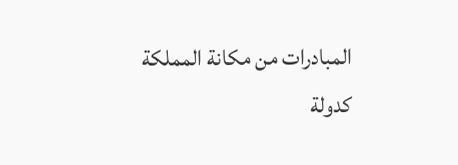المبادرات من مكانة المملكة كدولة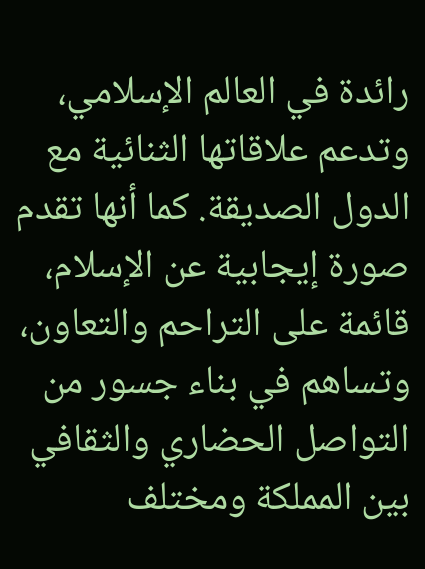رائدة في العالم الإسلامي، وتدعم علاقاتها الثنائية مع الدول الصديقة. كما أنها تقدم صورة إيجابية عن الإسلام، قائمة على التراحم والتعاون، وتساهم في بناء جسور من التواصل الحضاري والثقافي بين المملكة ومختلف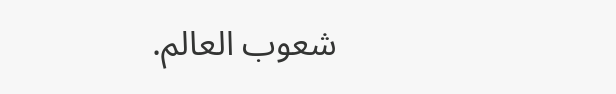شعوب العالم.